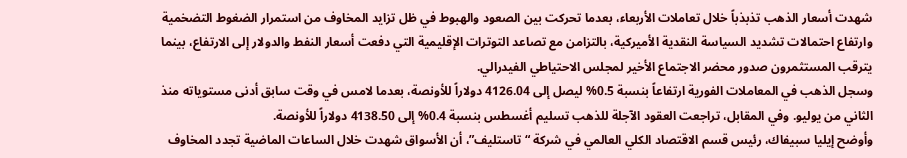شهدت أسعار الذهب تذبذباً خلال تعاملات الأربعاء، بعدما تحركت بين الصعود والهبوط في ظل تزايد المخاوف من استمرار الضغوط التضخمية وارتفاع احتمالات تشديد السياسة النقدية الأميركية، بالتزامن مع تصاعد التوترات الإقليمية التي دفعت أسعار النفط والدولار إلى الارتفاع، بينما يترقب المستثمرون صدور محضر الاجتماع الأخير لمجلس الاحتياطي الفيدرالي.
وسجل الذهب في المعاملات الفورية ارتفاعاً بنسبة 0.5% ليصل إلى 4126.04 دولاراً للأونصة، بعدما لامس في وقت سابق أدنى مستوياته منذ الثاني من يوليو. وفي المقابل، تراجعت العقود الآجلة للذهب تسليم أغسطس بنسبة 0.4% إلى 4138.50 دولاراً للأونصة.
وأوضح إيليا سبيفاك، رئيس قسم الاقتصاد الكلي العالمي في شركة “تاستليف”، أن الأسواق شهدت خلال الساعات الماضية تجدد المخاوف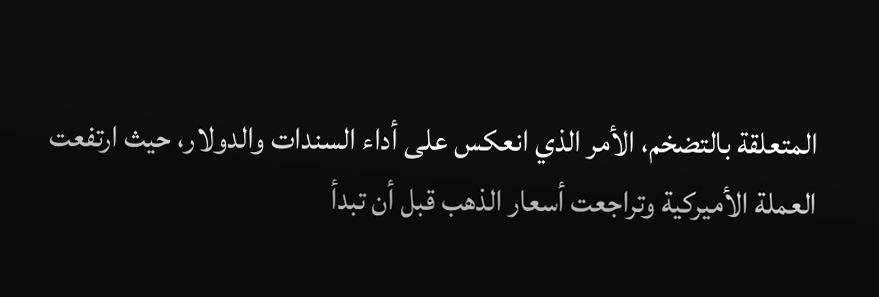المتعلقة بالتضخم، الأمر الذي انعكس على أداء السندات والدولار، حيث ارتفعت العملة الأميركية وتراجعت أسعار الذهب قبل أن تبدأ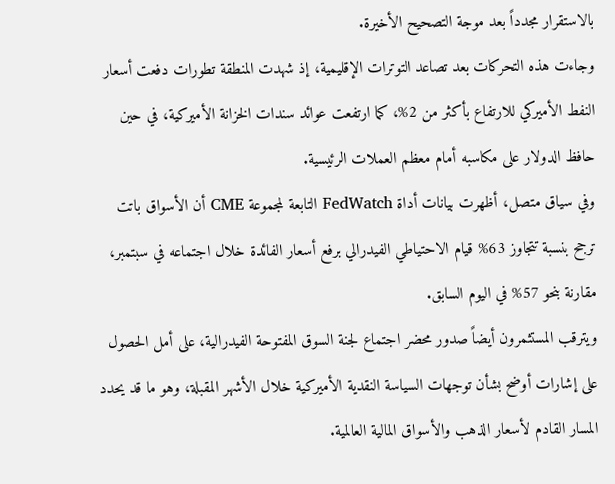بالاستقرار مجدداً بعد موجة التصحيح الأخيرة.
وجاءت هذه التحركات بعد تصاعد التوترات الإقليمية، إذ شهدت المنطقة تطورات دفعت أسعار النفط الأميركي للارتفاع بأكثر من 2%، كما ارتفعت عوائد سندات الخزانة الأميركية، في حين حافظ الدولار على مكاسبه أمام معظم العملات الرئيسية.
وفي سياق متصل، أظهرت بيانات أداة FedWatch التابعة لمجموعة CME أن الأسواق باتت ترجح بنسبة تتجاوز 63% قيام الاحتياطي الفيدرالي برفع أسعار الفائدة خلال اجتماعه في سبتمبر، مقارنة بنحو 57% في اليوم السابق.
ويترقب المستثمرون أيضاً صدور محضر اجتماع لجنة السوق المفتوحة الفيدرالية، على أمل الحصول على إشارات أوضح بشأن توجهات السياسة النقدية الأميركية خلال الأشهر المقبلة، وهو ما قد يحدد المسار القادم لأسعار الذهب والأسواق المالية العالمية.